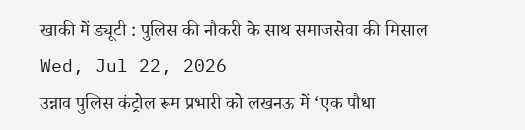खाकी में ड्यूटी : पुलिस की नौकरी के साथ समाजसेवा की मिसाल
Wed, Jul 22, 2026
उन्नाव पुलिस कंट्रोल रूम प्रभारी को लखनऊ में ‘एक पौधा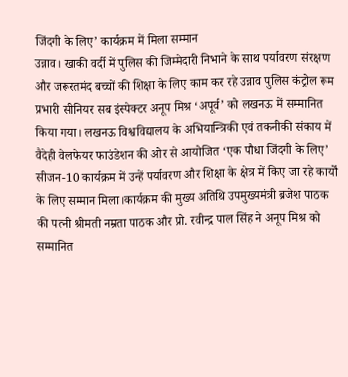जिंदगी के लिए’ कार्यक्रम में मिला सम्मान
उन्नाव। खाकी वर्दी में पुलिस की जिम्मेदारी निभाने के साथ पर्यावरण संरक्षण और जरूरतमंद बच्चों की शिक्षा के लिए काम कर रहे उन्नाव पुलिस कंट्रोल रूम प्रभारी सीनियर सब इंस्पेक्टर अनूप मिश्र ‘अपूर्व’ को लखनऊ में सम्मानित किया गया। लखनऊ विश्वविद्यालय के अभियान्त्रिकी एवं तकनीकी संकाय में वैदेही वेलफेयर फाउंडेशन की ओर से आयोजित ‘एक पौधा जिंदगी के लिए’ सीजन-10 कार्यक्रम में उन्हें पर्यावरण और शिक्षा के क्षेत्र में किए जा रहे कार्यों के लिए सम्मान मिला।कार्यक्रम की मुख्य अतिथि उपमुख्यमंत्री ब्रजेश पाठक की पत्नी श्रीमती नम्रता पाठक और प्रो. रवीन्द्र पाल सिंह ने अनूप मिश्र को सम्मानित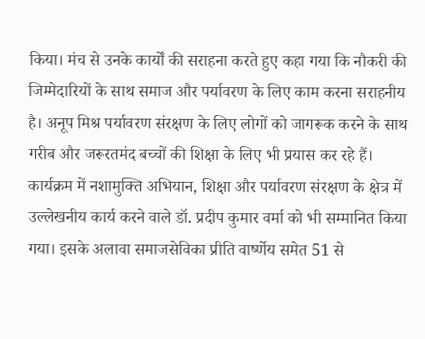किया। मंच से उनके कार्यों की सराहना करते हुए कहा गया कि नौकरी की जिम्मेदारियों के साथ समाज और पर्यावरण के लिए काम करना सराहनीय है। अनूप मिश्र पर्यावरण संरक्षण के लिए लोगों को जागरूक करने के साथ गरीब और जरूरतमंद बच्चों की शिक्षा के लिए भी प्रयास कर रहे हैं। कार्यक्रम में नशामुक्ति अभियान, शिक्षा और पर्यावरण संरक्षण के क्षेत्र में उल्लेखनीय कार्य करने वाले डॉ. प्रदीप कुमार वर्मा को भी सम्मानित किया गया। इसके अलावा समाजसेविका प्रीति वार्ष्णेय समेत 51 से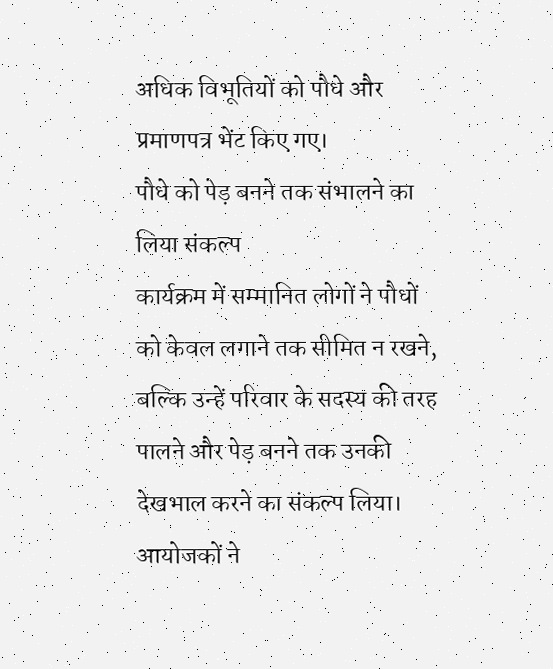अधिक विभूतियों को पौधे और प्रमाणपत्र भेंट किए गए।
पौधे को पेड़ बनने तक संभालने का लिया संकल्प
कार्यक्रम में सम्मानित लोगों ने पौधों को केवल लगाने तक सीमित न रखने, बल्कि उन्हें परिवार के सदस्य की तरह पालने और पेड़ बनने तक उनकी देखभाल करने का संकल्प लिया। आयोजकों ने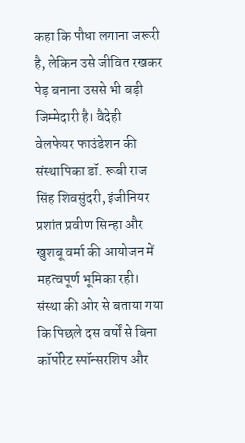कहा कि पौधा लगाना जरूरी है, लेकिन उसे जीवित रखकर पेड़ बनाना उससे भी बड़ी जिम्मेदारी है। वैदेही वेलफेयर फाउंडेशन की संस्थापिका डॉ. रूबी राज सिंह शिवसुंदरी, इंजीनियर प्रशांत प्रवीण सिन्हा और खुशबू वर्मा की आयोजन में महत्वपूर्ण भूमिका रही। संस्था की ओर से बताया गया कि पिछले दस वर्षों से बिना कॉर्पोरेट स्पॉन्सरशिप और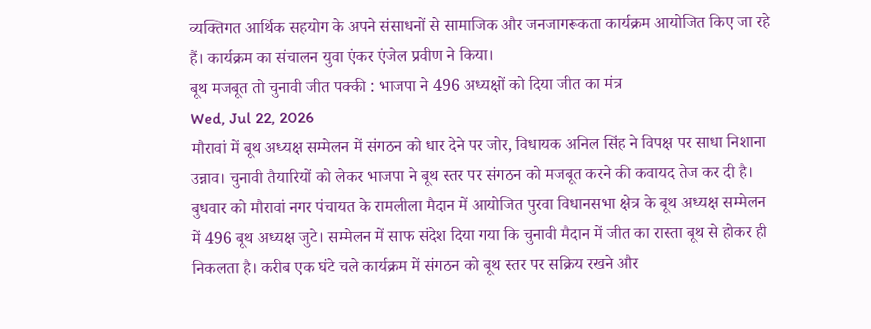व्यक्तिगत आर्थिक सहयोग के अपने संसाधनों से सामाजिक और जनजागरूकता कार्यक्रम आयोजित किए जा रहे हैं। कार्यक्रम का संचालन युवा एंकर एंजेल प्रवीण ने किया।
बूथ मजबूत तो चुनावी जीत पक्की : भाजपा ने 496 अध्यक्षों को दिया जीत का मंत्र
Wed, Jul 22, 2026
मौरावां में बूथ अध्यक्ष सम्मेलन में संगठन को धार देने पर जोर, विधायक अनिल सिंह ने विपक्ष पर साधा निशाना
उन्नाव। चुनावी तैयारियों को लेकर भाजपा ने बूथ स्तर पर संगठन को मजबूत करने की कवायद तेज कर दी है। बुधवार को मौरावां नगर पंचायत के रामलीला मैदान में आयोजित पुरवा विधानसभा क्षेत्र के बूथ अध्यक्ष सम्मेलन में 496 बूथ अध्यक्ष जुटे। सम्मेलन में साफ संदेश दिया गया कि चुनावी मैदान में जीत का रास्ता बूथ से होकर ही निकलता है। करीब एक घंटे चले कार्यक्रम में संगठन को बूथ स्तर पर सक्रिय रखने और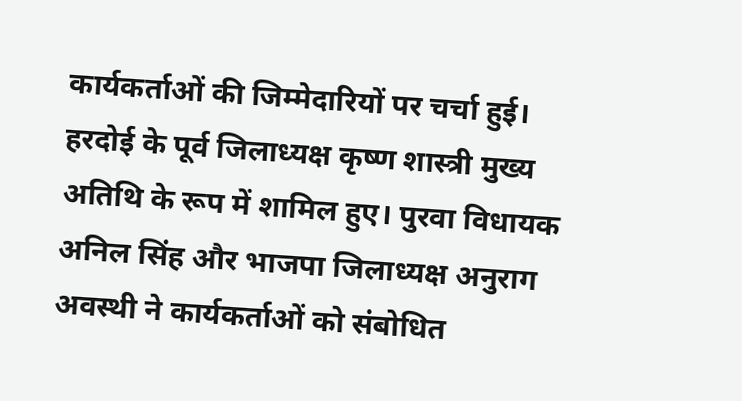कार्यकर्ताओं की जिम्मेदारियों पर चर्चा हुई। हरदोई के पूर्व जिलाध्यक्ष कृष्ण शास्त्री मुख्य अतिथि के रूप में शामिल हुए। पुरवा विधायक अनिल सिंह और भाजपा जिलाध्यक्ष अनुराग अवस्थी ने कार्यकर्ताओं को संबोधित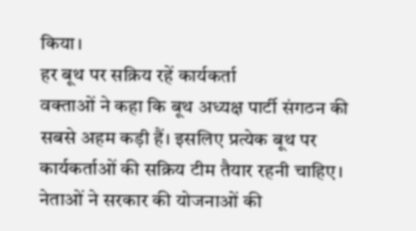किया।
हर बूथ पर सक्रिय रहें कार्यकर्ता
वक्ताओं ने कहा कि बूथ अध्यक्ष पार्टी संगठन की सबसे अहम कड़ी हैं। इसलिए प्रत्येक बूथ पर कार्यकर्ताओं की सक्रिय टीम तैयार रहनी चाहिए। नेताओं ने सरकार की योजनाओं की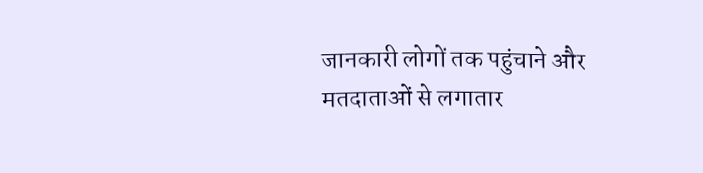जानकारी लोगों तक पहुंचाने और मतदाताओं से लगातार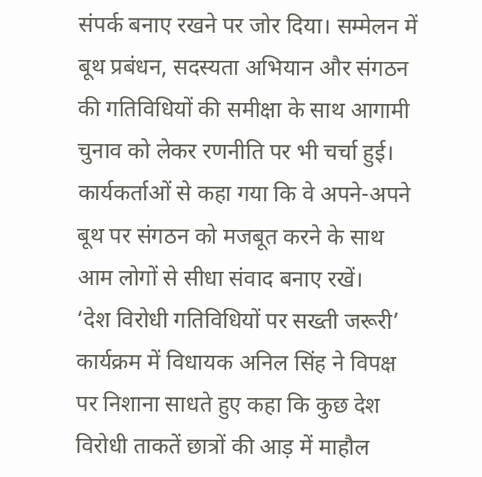संपर्क बनाए रखने पर जोर दिया। सम्मेलन में बूथ प्रबंधन, सदस्यता अभियान और संगठन की गतिविधियों की समीक्षा के साथ आगामी चुनाव को लेकर रणनीति पर भी चर्चा हुई। कार्यकर्ताओं से कहा गया कि वे अपने-अपने बूथ पर संगठन को मजबूत करने के साथ आम लोगों से सीधा संवाद बनाए रखें।
‘देश विरोधी गतिविधियों पर सख्ती जरूरी’
कार्यक्रम में विधायक अनिल सिंह ने विपक्ष पर निशाना साधते हुए कहा कि कुछ देश विरोधी ताकतें छात्रों की आड़ में माहौल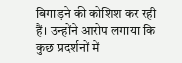बिगाड़ने की कोशिश कर रही हैं। उन्होंने आरोप लगाया कि कुछ प्रदर्शनों में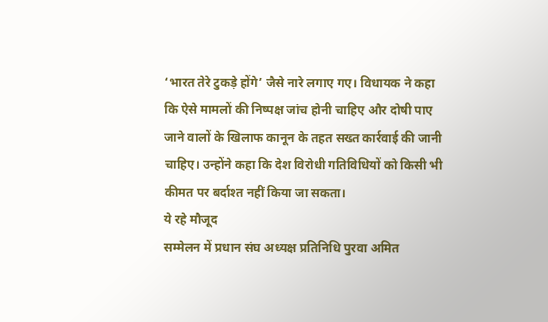‘भारत तेरे टुकड़े होंगे’ जैसे नारे लगाए गए। विधायक ने कहा कि ऐसे मामलों की निष्पक्ष जांच होनी चाहिए और दोषी पाए जाने वालों के खिलाफ कानून के तहत सख्त कार्रवाई की जानी चाहिए। उन्होंने कहा कि देश विरोधी गतिविधियों को किसी भी कीमत पर बर्दाश्त नहीं किया जा सकता।
ये रहे मौजूद
सम्मेलन में प्रधान संघ अध्यक्ष प्रतिनिधि पुरवा अमित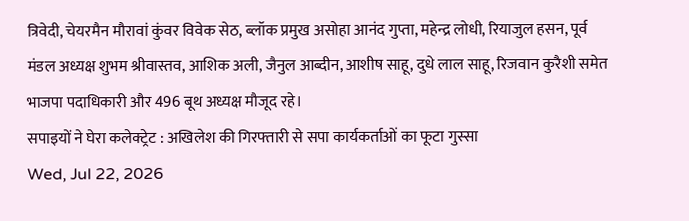त्रिवेदी, चेयरमैन मौरावां कुंवर विवेक सेठ, ब्लॉक प्रमुख असोहा आनंद गुप्ता, महेन्द्र लोधी, रियाजुल हसन, पूर्व मंडल अध्यक्ष शुभम श्रीवास्तव, आशिक अली, जैनुल आब्दीन, आशीष साहू, दुधे लाल साहू, रिजवान कुरैशी समेत भाजपा पदाधिकारी और 496 बूथ अध्यक्ष मौजूद रहे।
सपाइयों ने घेरा कलेक्ट्रेट : अखिलेश की गिरफ्तारी से सपा कार्यकर्ताओं का फूटा गुस्सा
Wed, Jul 22, 2026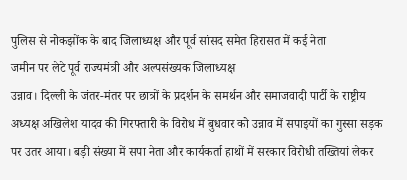पुलिस से नोकझोंक के बाद जिलाध्यक्ष और पूर्व सांसद समेत हिरासत में कई नेता
जमीन पर लेटे पूर्व राज्यमंत्री और अल्पसंख्यक जिलाध्यक्ष
उन्नाव। दिल्ली के जंतर-मंतर पर छात्रों के प्रदर्शन के समर्थन और समाजवादी पार्टी के राष्ट्रीय अध्यक्ष अखिलेश यादव की गिरफ्तारी के विरोध में बुधवार को उन्नाव में सपाइयों का गुस्सा सड़क पर उतर आया। बड़ी संख्या में सपा नेता और कार्यकर्ता हाथों में सरकार विरोधी तख्तियां लेकर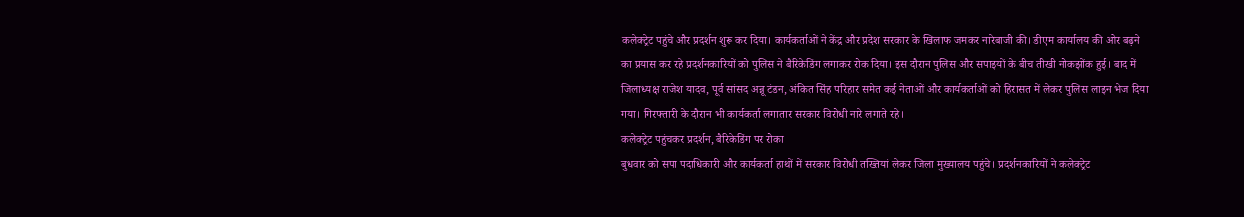कलेक्ट्रेट पहुंचे और प्रदर्शन शुरू कर दिया। कार्यकर्ताओं ने केंद्र और प्रदेश सरकार के खिलाफ जमकर नारेबाजी की। डीएम कार्यालय की ओर बढ़ने का प्रयास कर रहे प्रदर्शनकारियों को पुलिस ने बैरिकेडिंग लगाकर रोक दिया। इस दौरान पुलिस और सपाइयों के बीच तीखी नोकझोंक हुई। बाद में जिलाध्यक्ष राजेश यादव, पूर्व सांसद अन्नू टंडन, अंकित सिंह परिहार समेत कई नेताओं और कार्यकर्ताओं को हिरासत में लेकर पुलिस लाइन भेज दिया गया। गिरफ्तारी के दौरान भी कार्यकर्ता लगातार सरकार विरोधी नारे लगाते रहे।
कलेक्ट्रेट पहुंचकर प्रदर्शन, बैरिकेडिंग पर रोका
बुधवार को सपा पदाधिकारी और कार्यकर्ता हाथों में सरकार विरोधी तख्तियां लेकर जिला मुख्यालय पहुंचे। प्रदर्शनकारियों ने कलेक्ट्रेट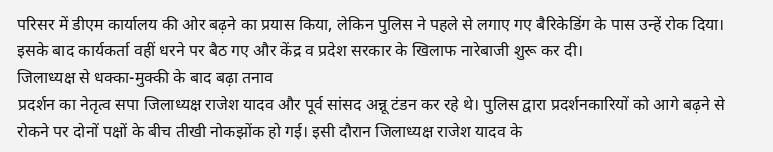परिसर में डीएम कार्यालय की ओर बढ़ने का प्रयास किया, लेकिन पुलिस ने पहले से लगाए गए बैरिकेडिंग के पास उन्हें रोक दिया। इसके बाद कार्यकर्ता वहीं धरने पर बैठ गए और केंद्र व प्रदेश सरकार के खिलाफ नारेबाजी शुरू कर दी।
जिलाध्यक्ष से धक्का-मुक्की के बाद बढ़ा तनाव
प्रदर्शन का नेतृत्व सपा जिलाध्यक्ष राजेश यादव और पूर्व सांसद अन्नू टंडन कर रहे थे। पुलिस द्वारा प्रदर्शनकारियों को आगे बढ़ने से रोकने पर दोनों पक्षों के बीच तीखी नोकझोंक हो गई। इसी दौरान जिलाध्यक्ष राजेश यादव के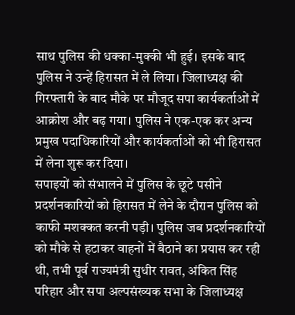साथ पुलिस की धक्का-मुक्की भी हुई। इसके बाद पुलिस ने उन्हें हिरासत में ले लिया। जिलाध्यक्ष की गिरफ्तारी के बाद मौके पर मौजूद सपा कार्यकर्ताओं में आक्रोश और बढ़ गया। पुलिस ने एक-एक कर अन्य प्रमुख पदाधिकारियों और कार्यकर्ताओं को भी हिरासत में लेना शुरू कर दिया।
सपाइयों को संभालने में पुलिस के छूटे पसीने
प्रदर्शनकारियों को हिरासत में लेने के दौरान पुलिस को काफी मशक्कत करनी पड़ी। पुलिस जब प्रदर्शनकारियों को मौके से हटाकर वाहनों में बैठाने का प्रयास कर रही थी, तभी पूर्व राज्यमंत्री सुधीर रावत, अंकित सिंह परिहार और सपा अल्पसंख्यक सभा के जिलाध्यक्ष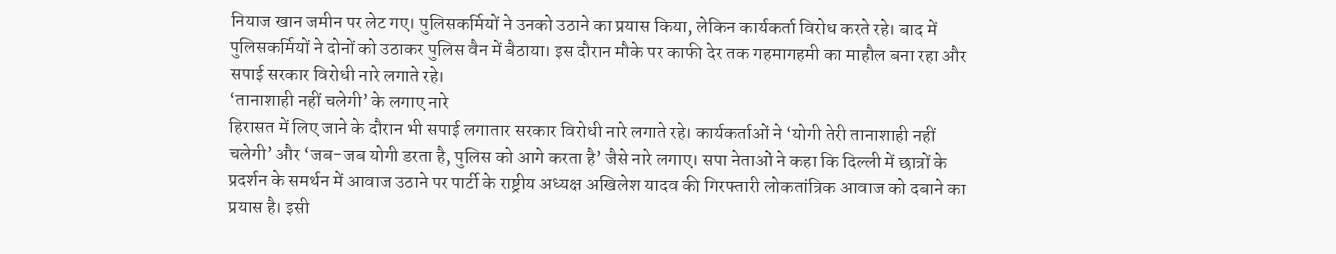नियाज खान जमीन पर लेट गए। पुलिसकर्मियों ने उनको उठाने का प्रयास किया, लेकिन कार्यकर्ता विरोध करते रहे। बाद में पुलिसकर्मियों ने दोनों को उठाकर पुलिस वैन में बैठाया। इस दौरान मौके पर काफी देर तक गहमागहमी का माहौल बना रहा और सपाई सरकार विरोधी नारे लगाते रहे।
‘तानाशाही नहीं चलेगी’ के लगाए नारे
हिरासत में लिए जाने के दौरान भी सपाई लगातार सरकार विरोधी नारे लगाते रहे। कार्यकर्ताओं ने ‘योगी तेरी तानाशाही नहीं चलेगी’ और ‘जब-जब योगी डरता है, पुलिस को आगे करता है’ जैसे नारे लगाए। सपा नेताओं ने कहा कि दिल्ली में छात्रों के प्रदर्शन के समर्थन में आवाज उठाने पर पार्टी के राष्ट्रीय अध्यक्ष अखिलेश यादव की गिरफ्तारी लोकतांत्रिक आवाज को दबाने का प्रयास है। इसी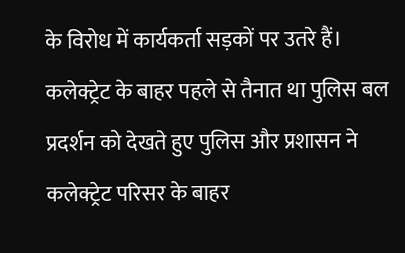के विरोध में कार्यकर्ता सड़कों पर उतरे हैं।
कलेक्ट्रेट के बाहर पहले से तैनात था पुलिस बल
प्रदर्शन को देखते हुए पुलिस और प्रशासन ने कलेक्ट्रेट परिसर के बाहर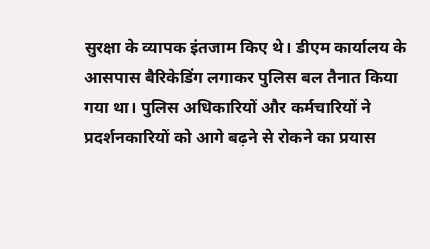सुरक्षा के व्यापक इंतजाम किए थे। डीएम कार्यालय के आसपास बैरिकेडिंग लगाकर पुलिस बल तैनात किया गया था। पुलिस अधिकारियों और कर्मचारियों ने प्रदर्शनकारियों को आगे बढ़ने से रोकने का प्रयास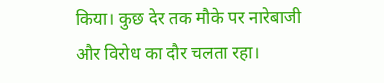किया। कुछ देर तक मौके पर नारेबाजी और विरोध का दौर चलता रहा।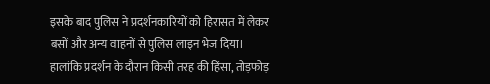इसके बाद पुलिस ने प्रदर्शनकारियों को हिरासत में लेकर बसों और अन्य वाहनों से पुलिस लाइन भेज दिया। हालांकि प्रदर्शन के दौरान किसी तरह की हिंसा, तोड़फोड़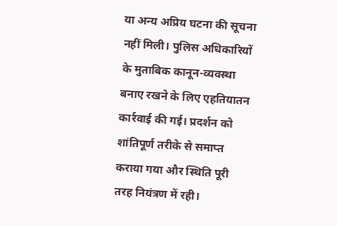या अन्य अप्रिय घटना की सूचना नहीं मिली। पुलिस अधिकारियों के मुताबिक कानून-व्यवस्था बनाए रखने के लिए एहतियातन कार्रवाई की गई। प्रदर्शन को शांतिपूर्ण तरीके से समाप्त कराया गया और स्थिति पूरी तरह नियंत्रण में रही।